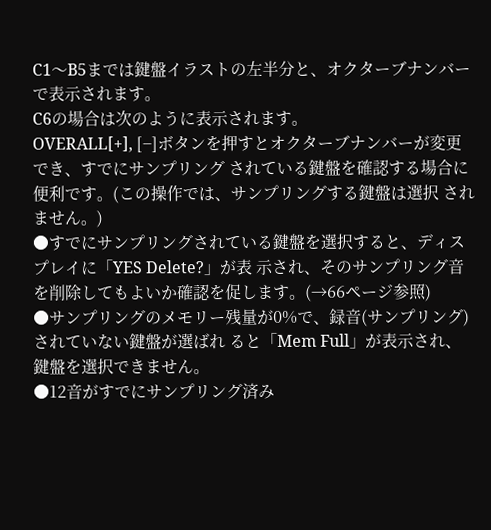C1〜B5までは鍵盤イラストの左半分と、オクターブナンバーで表示されます。
C6の場合は次のように表示されます。
OVERALL[+], [−]ボタンを押すとオクターブナンバーが変更でき、すでにサンプリング されている鍵盤を確認する場合に便利です。(この操作では、サンプリングする鍵盤は選択 されません。)
●すでにサンプリングされている鍵盤を選択すると、ディスプレイに「YES Delete?」が表 示され、そのサンプリング音を削除してもよいか確認を促します。(→66ページ参照)
●サンプリングのメモリー残量が0%で、録音(サンプリング)されていない鍵盤が選ばれ ると「Mem Full」が表示され、鍵盤を選択できません。
●12音がすでにサンプリング済み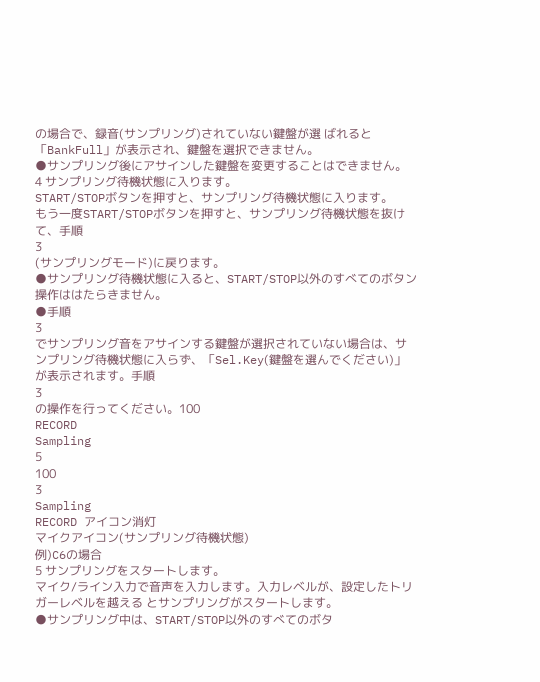の場合で、録音(サンプリング)されていない鍵盤が選 ばれると「BankFull」が表示され、鍵盤を選択できません。
●サンプリング後にアサインした鍵盤を変更することはできません。
4 サンプリング待機状態に入ります。
START/STOPボタンを押すと、サンプリング待機状態に入ります。
もう一度START/STOPボタンを押すと、サンプリング待機状態を抜けて、手順
3
(サンプリングモード)に戻ります。
●サンプリング待機状態に入ると、START/STOP以外のすべてのボタン操作ははたらきません。
●手順
3
でサンプリング音をアサインする鍵盤が選択されていない場合は、サンプリング待機状態に入らず、「Sel.Key(鍵盤を選んでください)」が表示されます。手順
3
の操作を行ってください。100
RECORD
Sampling
5
100
3
Sampling
RECORD アイコン消灯
マイクアイコン(サンプリング待機状態)
例)C6の場合
5 サンプリングをスタートします。
マイク/ライン入力で音声を入力します。入力レベルが、設定したトリガーレベルを越える とサンプリングがスタートします。
●サンプリング中は、START/STOP以外のすべてのボタ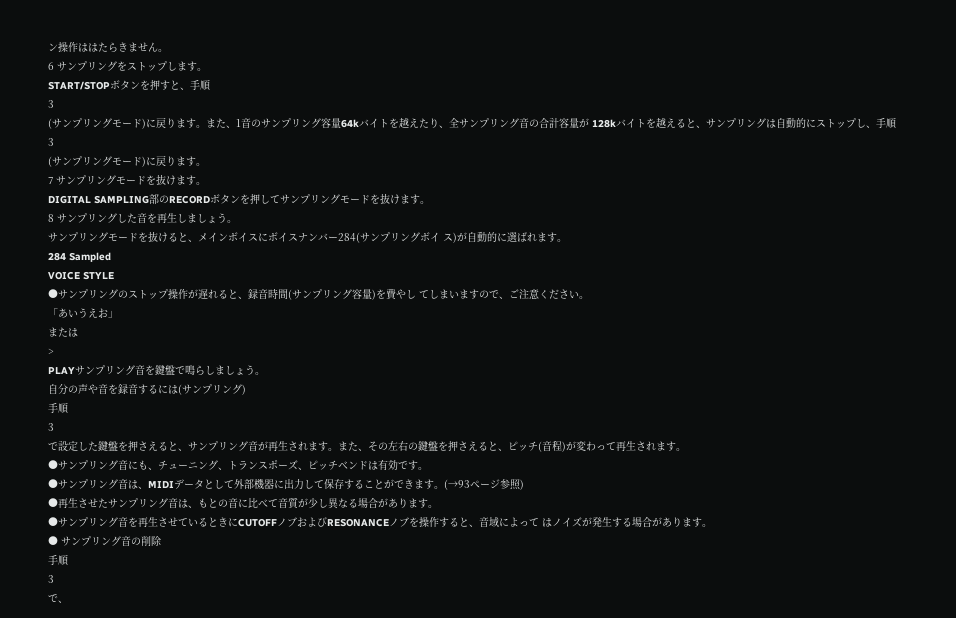ン操作ははたらきません。
6 サンプリングをストップします。
START/STOPボタンを押すと、手順
3
(サンプリングモード)に戻ります。また、1音のサンプリング容量64kバイトを越えたり、全サンプリング音の合計容量が 128kバイトを越えると、サンプリングは自動的にストップし、手順
3
(サンプリングモード)に戻ります。
7 サンプリングモードを抜けます。
DIGITAL SAMPLING部のRECORDボタンを押してサンプリングモードを抜けます。
8 サンプリングした音を再生しましょう。
サンプリングモードを抜けると、メインボイスにボイスナンバー284(サンプリングボイ ス)が自動的に選ばれます。
284 Sampled
VOICE STYLE
●サンプリングのストップ操作が遅れると、録音時間(サンプリング容量)を費やし てしまいますので、ご注意ください。
「あいうえお」
または
>
PLAYサンプリング音を鍵盤で鳴らしましょう。
自分の声や音を録音するには(サンプリング)
手順
3
で設定した鍵盤を押さえると、サンプリング音が再生されます。また、その左右の鍵盤を押さえると、ピッチ(音程)が変わって再生されます。
●サンプリング音にも、チューニング、トランスポーズ、ピッチベンドは有効です。
●サンプリング音は、MIDIデータとして外部機器に出力して保存することができます。(→93ページ参照)
●再生させたサンプリング音は、もとの音に比べて音質が少し異なる場合があります。
●サンプリング音を再生させているときにCUTOFFノブおよびRESONANCEノブを操作すると、音域によって はノイズが発生する場合があります。
● サンプリング音の削除
手順
3
で、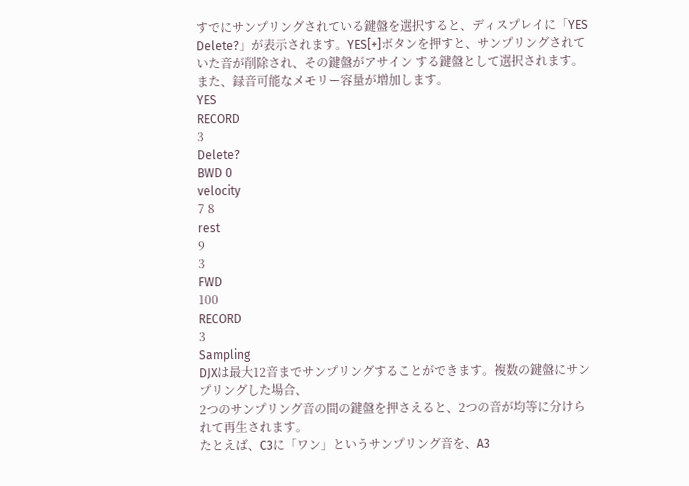すでにサンプリングされている鍵盤を選択すると、ディスプレイに「YES Delete?」が表示されます。YES[+]ボタンを押すと、サンプリングされていた音が削除され、その鍵盤がアサイン する鍵盤として選択されます。また、録音可能なメモリー容量が増加します。
YES
RECORD
3
Delete?
BWD 0
velocity
7 8
rest
9
3
FWD
100
RECORD
3
Sampling
DJXは最大12音までサンプリングすることができます。複数の鍵盤にサンプリングした場合、
2つのサンプリング音の間の鍵盤を押さえると、2つの音が均等に分けられて再生されます。
たとえば、C3に「ワン」というサンプリング音を、A3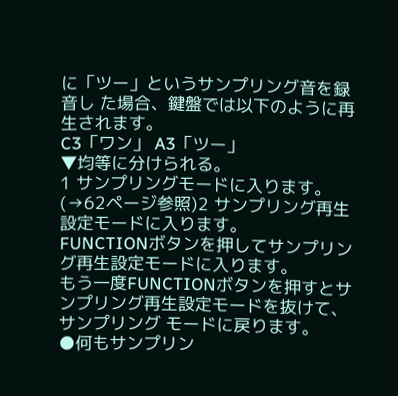に「ツー」というサンプリング音を録音し た場合、鍵盤では以下のように再生されます。
C3「ワン」 A3「ツー」
▼均等に分けられる。
1 サンプリングモードに入ります。
(→62ページ参照)2 サンプリング再生設定モードに入ります。
FUNCTIONボタンを押してサンプリング再生設定モードに入ります。
もう一度FUNCTIONボタンを押すとサンプリング再生設定モードを抜けて、サンプリング モードに戻ります。
●何もサンプリン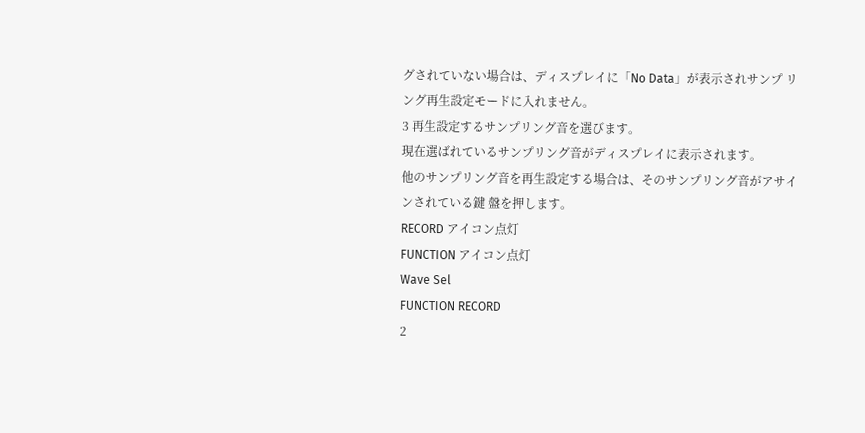グされていない場合は、ディスプレイに「No Data」が表示されサンプ リング再生設定モードに入れません。
3 再生設定するサンプリング音を選びます。
現在選ばれているサンプリング音がディスプレイに表示されます。
他のサンプリング音を再生設定する場合は、そのサンプリング音がアサインされている鍵 盤を押します。
RECORD アイコン点灯
FUNCTION アイコン点灯
Wave Sel
FUNCTION RECORD
2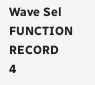Wave Sel
FUNCTION RECORD
4